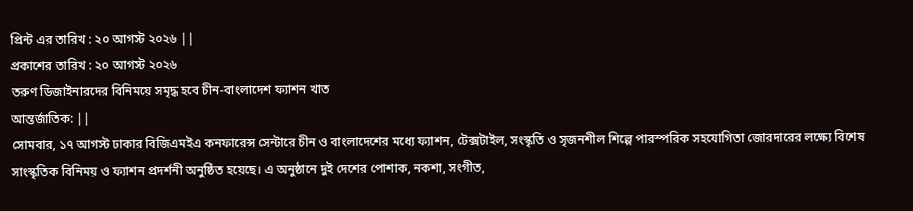প্রিন্ট এর তারিখ : ২০ আগস্ট ২০২৬ ||
প্রকাশের তারিখ : ২০ আগস্ট ২০২৬
তরুণ ডিজাইনারদের বিনিময়ে সমৃদ্ধ হবে চীন-বাংলাদেশ ফ্যাশন খাত
আন্তর্জাতিক: ||
সোমবার, ১৭ আগস্ট ঢাকার বিজিএমইএ কনফারেন্স সেন্টারে চীন ও বাংলাদেশের মধ্যে ফ্যাশন, টেক্সটাইল, সংস্কৃতি ও সৃজনশীল শিল্পে পারস্পরিক সহযোগিতা জোরদারের লক্ষ্যে বিশেষ সাংস্কৃতিক বিনিময় ও ফ্যাশন প্রদর্শনী অনুষ্ঠিত হয়েছে। এ অনুষ্ঠানে দুই দেশের পোশাক, নকশা, সংগীত,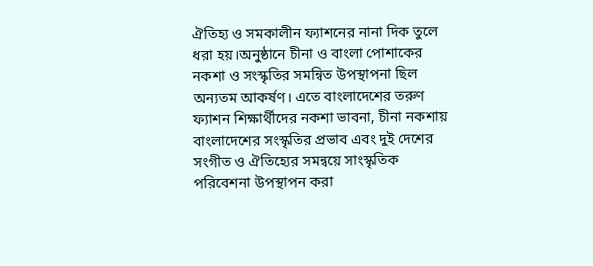ঐতিহ্য ও সমকালীন ফ্যাশনের নানা দিক তুলে ধরা হয়।অনুষ্ঠানে চীনা ও বাংলা পোশাকের নকশা ও সংস্কৃতির সমন্বিত উপস্থাপনা ছিল অন্যতম আকর্ষণ। এতে বাংলাদেশের তরুণ ফ্যাশন শিক্ষার্থীদের নকশা ভাবনা, চীনা নকশায় বাংলাদেশের সংস্কৃতির প্রভাব এবং দুই দেশের সংগীত ও ঐতিহ্যের সমন্বয়ে সাংস্কৃতিক পরিবেশনা উপস্থাপন করা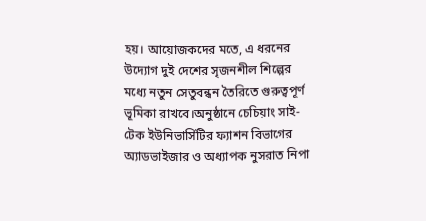হয়। আয়োজকদের মতে, এ ধরনের উদ্যোগ দুই দেশের সৃজনশীল শিল্পের মধ্যে নতুন সেতুবন্ধন তৈরিতে গুরুত্বপূর্ণ ভূমিকা রাখবে।অনুষ্ঠানে চেচিয়াং সাই-টেক ইউনিভার্সিটির ফ্যাশন বিভাগের অ্যাডভাইজার ও অধ্যাপক নুসরাত নিপা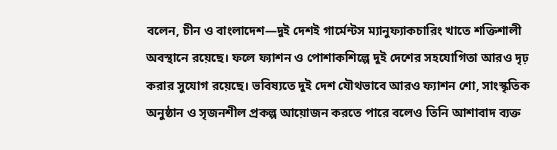বলেন, চীন ও বাংলাদেশ—দুই দেশই গার্মেন্টস ম্যানুফ্যাকচারিং খাতে শক্তিশালী অবস্থানে রয়েছে। ফলে ফ্যাশন ও পোশাকশিল্পে দুই দেশের সহযোগিতা আরও দৃঢ় করার সুযোগ রয়েছে। ভবিষ্যতে দুই দেশ যৌথভাবে আরও ফ্যাশন শো, সাংস্কৃতিক অনুষ্ঠান ও সৃজনশীল প্রকল্প আয়োজন করতে পারে বলেও তিনি আশাবাদ ব্যক্ত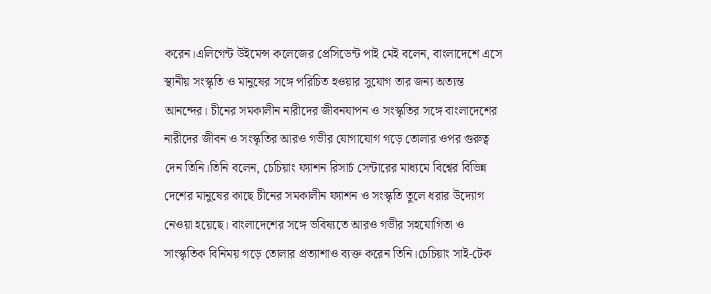করেন।এলিগেন্ট উইমেন্স কলেজের প্রেসিডেন্ট পাই মেই বলেন, বাংলাদেশে এসে স্থানীয় সংস্কৃতি ও মানুষের সঙ্গে পরিচিত হওয়ার সুযোগ তার জন্য অত্যন্ত আনন্দের। চীনের সমকালীন নারীদের জীবনযাপন ও সংস্কৃতির সঙ্গে বাংলাদেশের নারীদের জীবন ও সংস্কৃতির আরও গভীর যোগাযোগ গড়ে তোলার ওপর গুরুত্ব দেন তিনি।তিনি বলেন, চেচিয়াং ফ্যাশন রিসার্চ সেন্টারের মাধ্যমে বিশ্বের বিভিন্ন দেশের মানুষের কাছে চীনের সমকালীন ফ্যাশন ও সংস্কৃতি তুলে ধরার উদ্যোগ নেওয়া হয়েছে। বাংলাদেশের সঙ্গে ভবিষ্যতে আরও গভীর সহযোগিতা ও সাংস্কৃতিক বিনিময় গড়ে তোলার প্রত্যাশাও ব্যক্ত করেন তিনি।চেচিয়াং সাই-টেক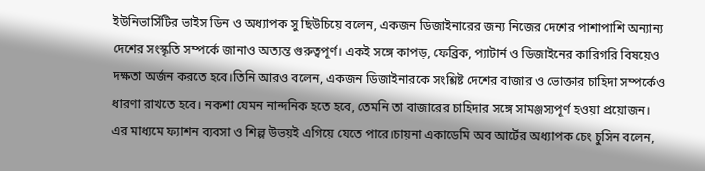ইউনিভার্সিটির ভাইস ডিন ও অধ্যাপক সু ছিউচিয়ে বলেন, একজন ডিজাইনারের জন্য নিজের দেশের পাশাপাশি অন্যান্য দেশের সংস্কৃতি সম্পর্কে জানাও অত্যন্ত গুরুত্বপূর্ণ। একই সঙ্গে কাপড়, ফেব্রিক, প্যাটার্ন ও ডিজাইনের কারিগরি বিষয়েও দক্ষতা অর্জন করতে হবে।তিনি আরও বলেন, একজন ডিজাইনারকে সংশ্লিষ্ট দেশের বাজার ও ভোক্তার চাহিদা সম্পর্কেও ধারণা রাখতে হবে। নকশা যেমন নান্দনিক হতে হবে, তেমনি তা বাজারের চাহিদার সঙ্গে সামঞ্জস্যপূর্ণ হওয়া প্রয়োজন। এর মাধ্যমে ফ্যাশন ব্যবসা ও শিল্প উভয়ই এগিয়ে যেতে পারে।চায়না একাডেমি অব আর্টের অধ্যাপক চেং চুসিন বলেন,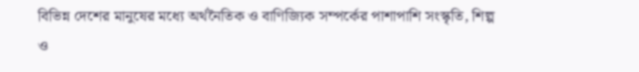বিভিন্ন দেশের মানুষের মধ্যে অর্থনৈতিক ও বাণিজ্যিক সম্পর্কের পাশাপাশি সংস্কৃতি, শিল্প ও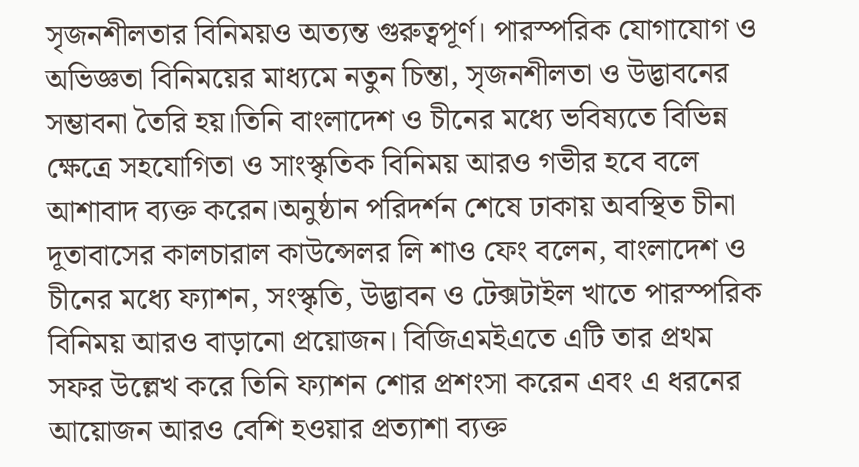সৃজনশীলতার বিনিময়ও অত্যন্ত গুরুত্বপূর্ণ। পারস্পরিক যোগাযোগ ও অভিজ্ঞতা বিনিময়ের মাধ্যমে নতুন চিন্তা, সৃজনশীলতা ও উদ্ভাবনের সম্ভাবনা তৈরি হয়।তিনি বাংলাদেশ ও চীনের মধ্যে ভবিষ্যতে বিভিন্ন ক্ষেত্রে সহযোগিতা ও সাংস্কৃতিক বিনিময় আরও গভীর হবে বলে আশাবাদ ব্যক্ত করেন।অনুষ্ঠান পরিদর্শন শেষে ঢাকায় অবস্থিত চীনা দূতাবাসের কালচারাল কাউন্সেলর লি শাও ফেং বলেন, বাংলাদেশ ও চীনের মধ্যে ফ্যাশন, সংস্কৃতি, উদ্ভাবন ও টেক্সটাইল খাতে পারস্পরিক বিনিময় আরও বাড়ানো প্রয়োজন। বিজিএমইএতে এটি তার প্রথম সফর উল্লেখ করে তিনি ফ্যাশন শোর প্রশংসা করেন এবং এ ধরনের আয়োজন আরও বেশি হওয়ার প্রত্যাশা ব্যক্ত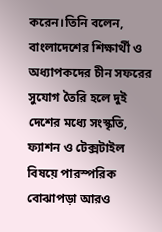করেন।তিনি বলেন, বাংলাদেশের শিক্ষার্থী ও অধ্যাপকদের চীন সফরের সুযোগ তৈরি হলে দুই দেশের মধ্যে সংস্কৃতি, ফ্যাশন ও টেক্সটাইল বিষয়ে পারস্পরিক বোঝাপড়া আরও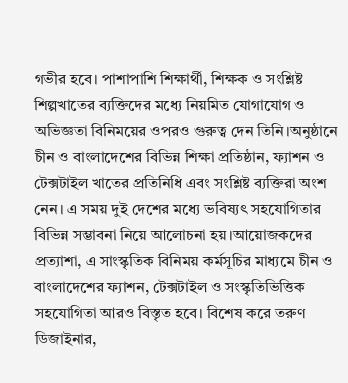গভীর হবে। পাশাপাশি শিক্ষার্থী, শিক্ষক ও সংশ্লিষ্ট শিল্পখাতের ব্যক্তিদের মধ্যে নিয়মিত যোগাযোগ ও অভিজ্ঞতা বিনিময়ের ওপরও গুরুত্ব দেন তিনি।অনুষ্ঠানে চীন ও বাংলাদেশের বিভিন্ন শিক্ষা প্রতিষ্ঠান, ফ্যাশন ও টেক্সটাইল খাতের প্রতিনিধি এবং সংশ্লিষ্ট ব্যক্তিরা অংশ নেন। এ সময় দুই দেশের মধ্যে ভবিষ্যৎ সহযোগিতার বিভিন্ন সম্ভাবনা নিয়ে আলোচনা হয়।আয়োজকদের প্রত্যাশা, এ সাংস্কৃতিক বিনিময় কর্মসূচির মাধ্যমে চীন ও বাংলাদেশের ফ্যাশন, টেক্সটাইল ও সংস্কৃতিভিত্তিক সহযোগিতা আরও বিস্তৃত হবে। বিশেষ করে তরুণ ডিজাইনার,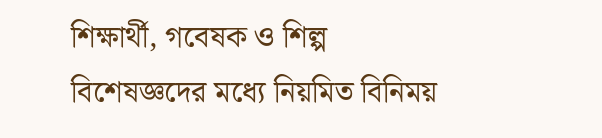শিক্ষার্থী, গবেষক ও শিল্প বিশেষজ্ঞদের মধ্যে নিয়মিত বিনিময়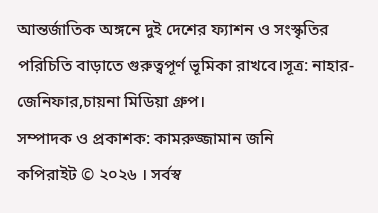আন্তর্জাতিক অঙ্গনে দুই দেশের ফ্যাশন ও সংস্কৃতির পরিচিতি বাড়াতে গুরুত্বপূর্ণ ভূমিকা রাখবে।সূত্র: নাহার-জেনিফার,চায়না মিডিয়া গ্রুপ।
সম্পাদক ও প্রকাশক: কামরুজ্জামান জনি
কপিরাইট © ২০২৬ । সর্বস্ব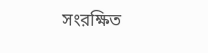সংরক্ষিত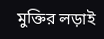মুক্তির লড়াই